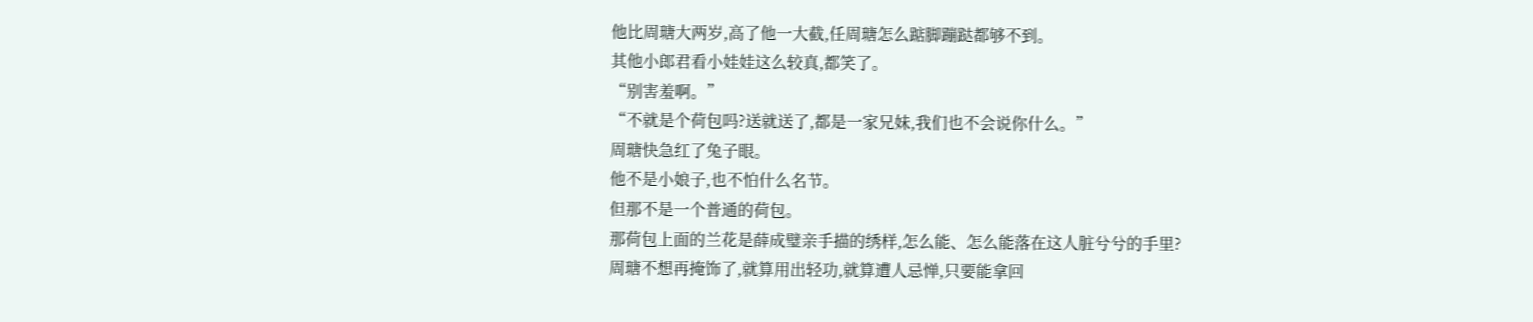他比周瑭大两岁,高了他一大截,任周瑭怎么踮脚蹦跶都够不到。
其他小郎君看小娃娃这么较真,都笑了。
“别害羞啊。”
“不就是个荷包吗?送就送了,都是一家兄妹,我们也不会说你什么。”
周瑭快急红了兔子眼。
他不是小娘子,也不怕什么名节。
但那不是一个普通的荷包。
那荷包上面的兰花是薛成璧亲手描的绣样,怎么能、怎么能落在这人脏兮兮的手里?
周瑭不想再掩饰了,就算用出轻功,就算遭人忌惮,只要能拿回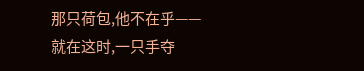那只荷包,他不在乎——
就在这时,一只手夺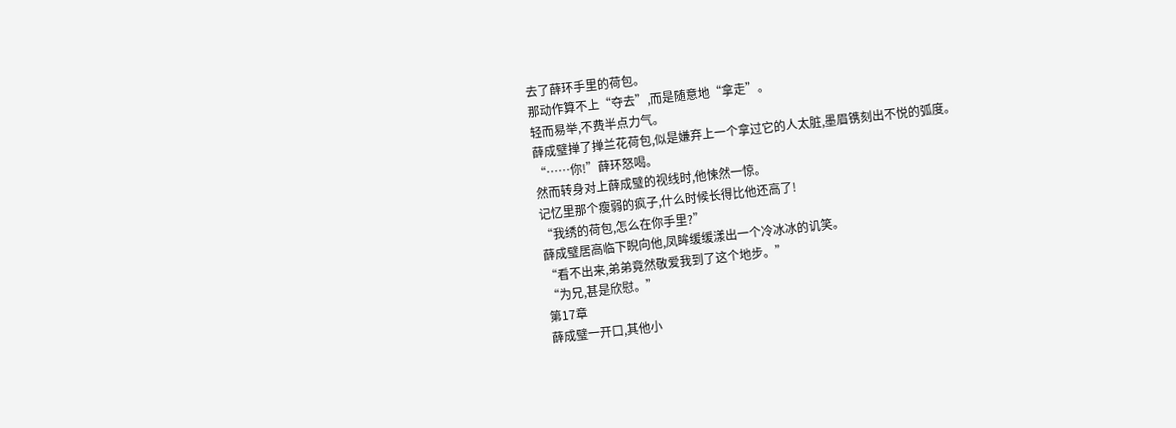去了薛环手里的荷包。
那动作算不上“夺去”,而是随意地“拿走”。
轻而易举,不费半点力气。
薛成璧掸了掸兰花荷包,似是嫌弃上一个拿过它的人太脏,墨眉镌刻出不悦的弧度。
“……你!”薛环怒喝。
然而转身对上薛成璧的视线时,他悚然一惊。
记忆里那个瘦弱的疯子,什么时候长得比他还高了!
“我绣的荷包,怎么在你手里?”
薛成璧居高临下睨向他,凤眸缓缓漾出一个冷冰冰的讥笑。
“看不出来,弟弟竟然敬爱我到了这个地步。”
“为兄,甚是欣慰。”
第17章
薛成璧一开口,其他小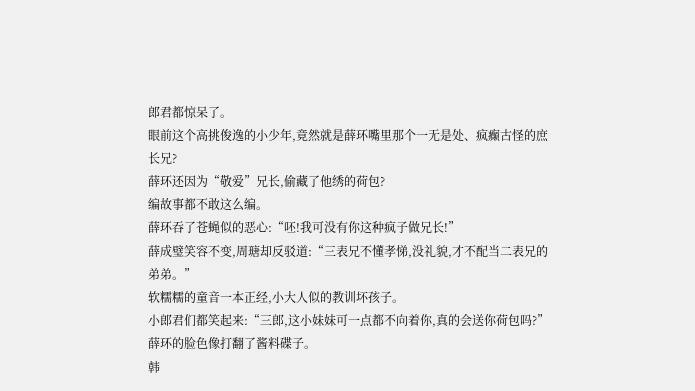郎君都惊呆了。
眼前这个高挑俊逸的小少年,竟然就是薛环嘴里那个一无是处、疯癫古怪的庶长兄?
薛环还因为“敬爱”兄长,偷藏了他绣的荷包?
编故事都不敢这么编。
薛环吞了苍蝇似的恶心:“呸!我可没有你这种疯子做兄长!”
薛成璧笑容不变,周瑭却反驳道:“三表兄不懂孝悌,没礼貌,才不配当二表兄的弟弟。”
软糯糯的童音一本正经,小大人似的教训坏孩子。
小郎君们都笑起来:“三郎,这小妹妹可一点都不向着你,真的会送你荷包吗?”
薛环的脸色像打翻了酱料碟子。
韩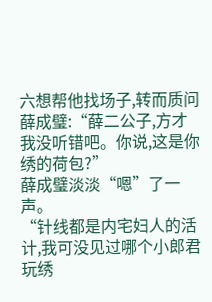六想帮他找场子,转而质问薛成璧:“薛二公子,方才我没听错吧。你说,这是你绣的荷包?”
薛成璧淡淡“嗯”了一声。
“针线都是内宅妇人的活计,我可没见过哪个小郎君玩绣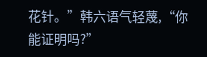花针。”韩六语气轻蔑,“你能证明吗?”